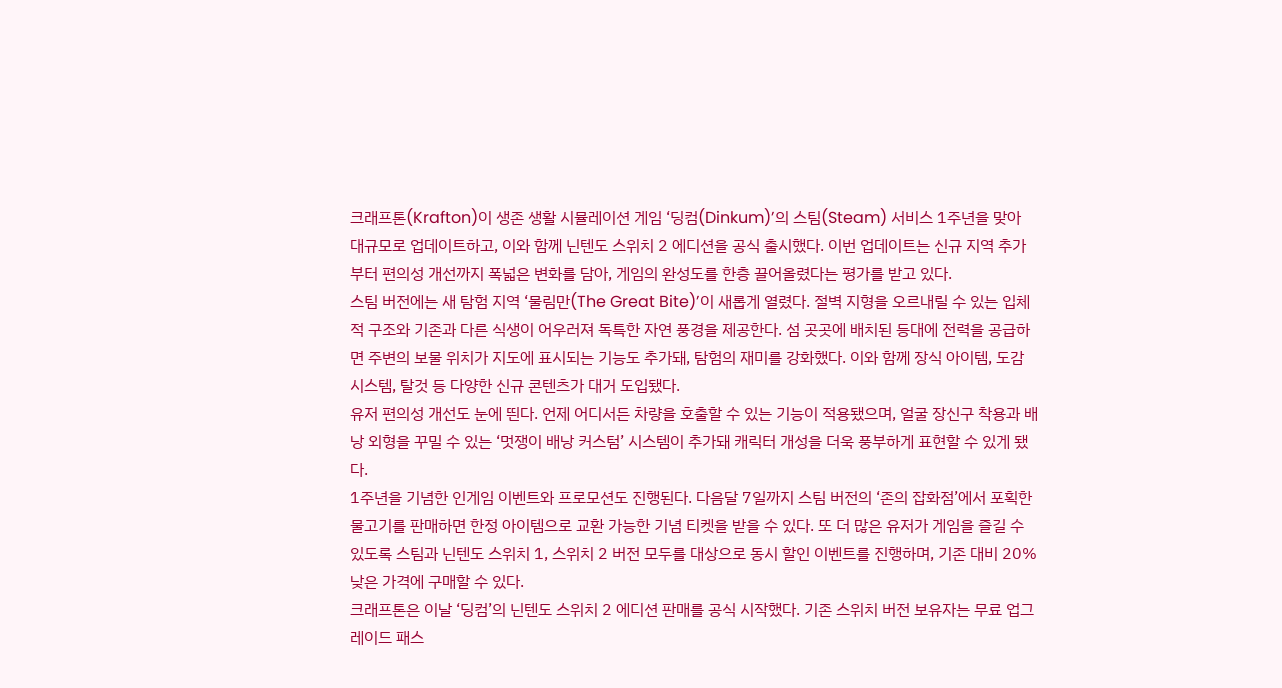크래프톤(Krafton)이 생존 생활 시뮬레이션 게임 ‘딩컴(Dinkum)’의 스팀(Steam) 서비스 1주년을 맞아 대규모로 업데이트하고, 이와 함께 닌텐도 스위치 2 에디션을 공식 출시했다. 이번 업데이트는 신규 지역 추가부터 편의성 개선까지 폭넓은 변화를 담아, 게임의 완성도를 한층 끌어올렸다는 평가를 받고 있다.
스팀 버전에는 새 탐험 지역 ‘물림만(The Great Bite)’이 새롭게 열렸다. 절벽 지형을 오르내릴 수 있는 입체적 구조와 기존과 다른 식생이 어우러져 독특한 자연 풍경을 제공한다. 섬 곳곳에 배치된 등대에 전력을 공급하면 주변의 보물 위치가 지도에 표시되는 기능도 추가돼, 탐험의 재미를 강화했다. 이와 함께 장식 아이템, 도감 시스템, 탈것 등 다양한 신규 콘텐츠가 대거 도입됐다.
유저 편의성 개선도 눈에 띈다. 언제 어디서든 차량을 호출할 수 있는 기능이 적용됐으며, 얼굴 장신구 착용과 배낭 외형을 꾸밀 수 있는 ‘멋쟁이 배낭 커스텀’ 시스템이 추가돼 캐릭터 개성을 더욱 풍부하게 표현할 수 있게 됐다.
1주년을 기념한 인게임 이벤트와 프로모션도 진행된다. 다음달 7일까지 스팀 버전의 ‘존의 잡화점’에서 포획한 물고기를 판매하면 한정 아이템으로 교환 가능한 기념 티켓을 받을 수 있다. 또 더 많은 유저가 게임을 즐길 수 있도록 스팀과 닌텐도 스위치 1, 스위치 2 버전 모두를 대상으로 동시 할인 이벤트를 진행하며, 기존 대비 20% 낮은 가격에 구매할 수 있다.
크래프톤은 이날 ‘딩컴’의 닌텐도 스위치 2 에디션 판매를 공식 시작했다. 기존 스위치 버전 보유자는 무료 업그레이드 패스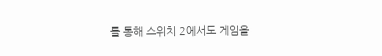를 통해 스위치 2에서도 게임을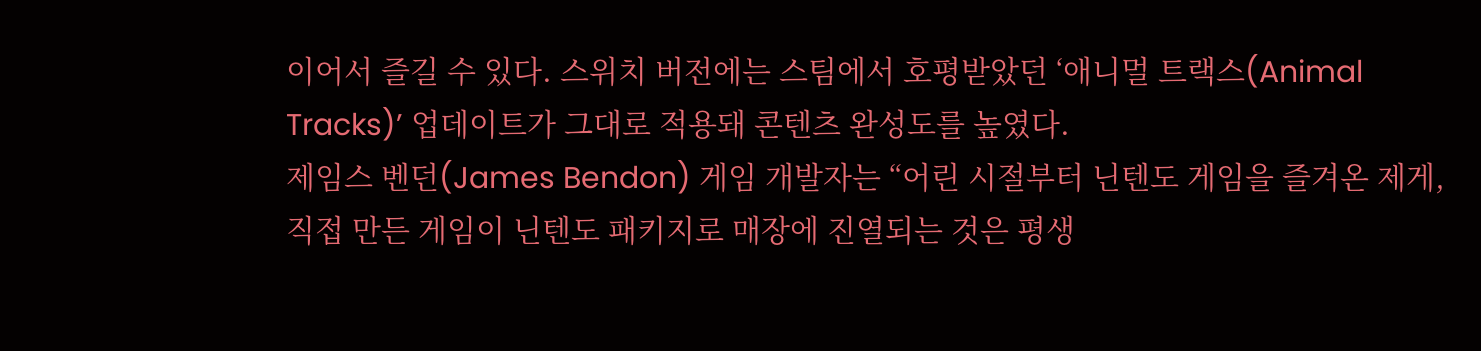이어서 즐길 수 있다. 스위치 버전에는 스팀에서 호평받았던 ‘애니멀 트랙스(Animal Tracks)’ 업데이트가 그대로 적용돼 콘텐츠 완성도를 높였다.
제임스 벤던(James Bendon) 게임 개발자는 “어린 시절부터 닌텐도 게임을 즐겨온 제게, 직접 만든 게임이 닌텐도 패키지로 매장에 진열되는 것은 평생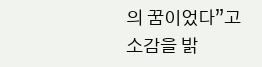의 꿈이었다”고 소감을 밝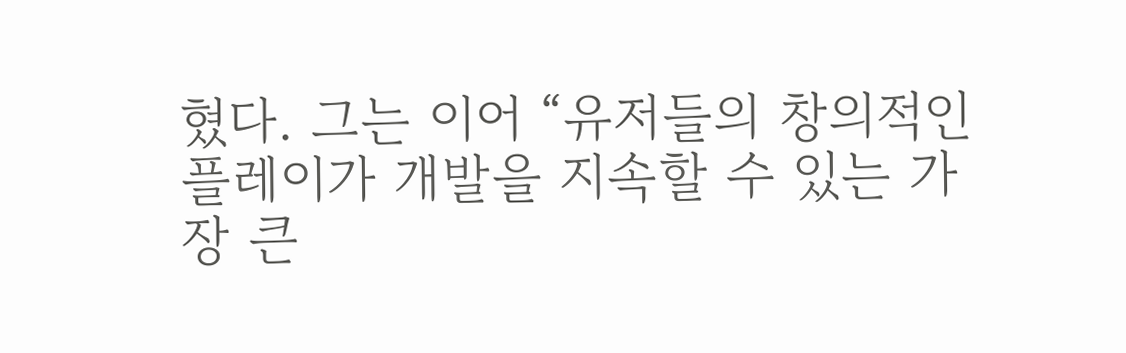혔다. 그는 이어 “유저들의 창의적인 플레이가 개발을 지속할 수 있는 가장 큰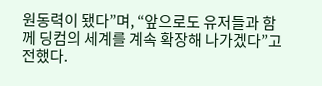원동력이 됐다”며, “앞으로도 유저들과 함께 딩컴의 세계를 계속 확장해 나가겠다”고 전했다.